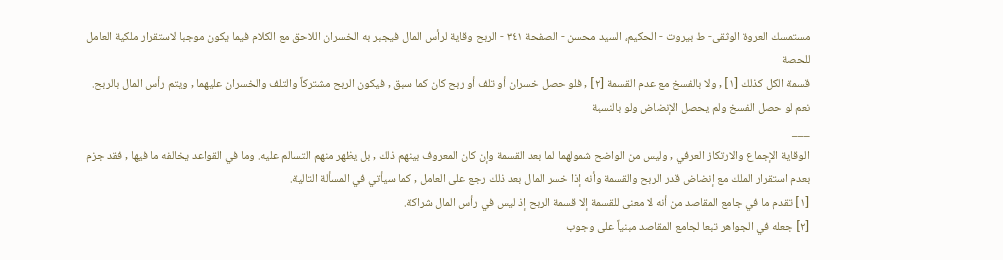مستمسك العروة الوثقى- ط بیروت - الحكيم، السيد محسن - الصفحة ٣٤١ - الربح وقاية لرأس المال فيجبر به الخسران اللاحق مع الكلام فيما يكون موجبا لاستقرار ملكية العامل للحصة
قسمة الكل كذلك [١] , ولا بالفسخ مع عدم القسمة [٢] , فلو حصل خسران أو تلف أو ربح كان كما سبق , فيكون الربح مشتركاً والتلف والخسران عليهما , ويتم رأس المال بالربح. نعم لو حصل الفسخ ولم يحصل الإنضاض ولو بالنسبة
___
الوقاية الإجماع والارتكاز العرفي , وليس من الواضح شمولهما لما بعد القسمة وإن كان المعروف بينهم ذلك , بل يظهر منهم التسالم عليه. وما في القواعد يخالفه ما فيها , فقد جزم بعدم استقرار الملك مع إنضاض قدر الربح والقسمة وأنه إذا خسر المال بعد ذلك رجع على العامل , كما سيأتي في المسألة التالية.
[١] تقدم ما في جامع المقاصد من أنه لا معنى للقسمة إلا قسمة الربح إذ ليس في رأس المال شراكة.
[٢] جعله في الجواهر تبعا لجامع المقاصد مبنياً على وجوب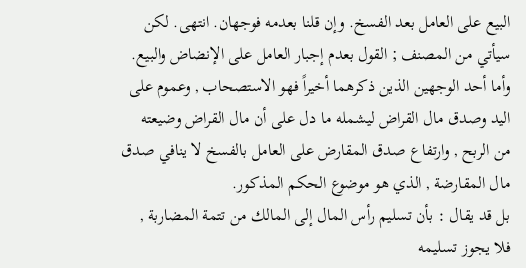البيع على العامل بعد الفسخ. وإن قلنا بعدمه فوجهان. انتهى. لكن سيأتي من المصنف ; القول بعدم إجبار العامل على الإنضاض والبيع. وأما أحد الوجهين الذين ذكرهما أخيراً فهو الاستصحاب , وعموم على اليد وصدق مال القراض ليشمله ما دل على أن مال القراض وضيعته من الربح , وارتفاع صدق المقارض على العامل بالفسخ لا ينافي صدق مال المقارضة , الذي هو موضوع الحكم المذكور.
بل قد يقال : بأن تسليم رأس المال إلى المالك من تتمة المضاربة , فلا يجوز تسليمه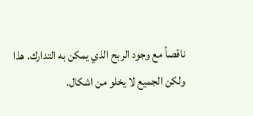ناقصاً مع وجود الربح الذي يمكن به التدارك. هذا ولكن الجميع لا يخلو من اشكال.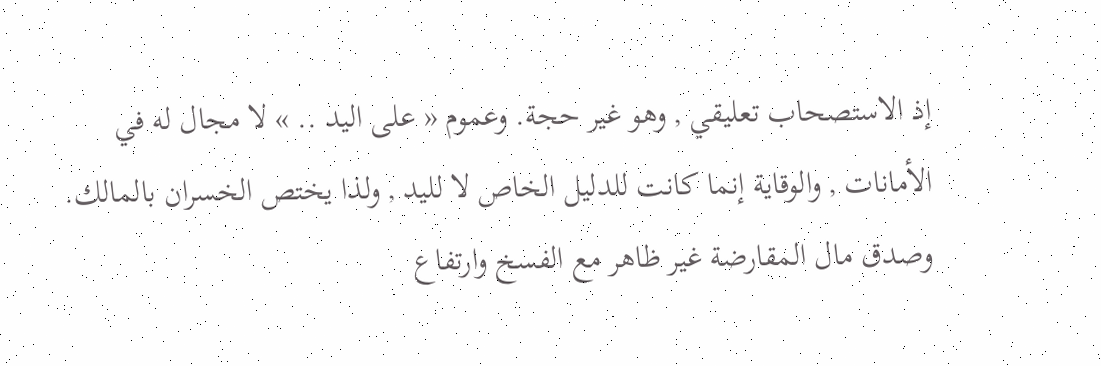إذ الاستصحاب تعليقي , وهو غير حجة. وعموم « على اليد .. » لا مجال له في الأمانات , والوقاية إنما كانت للدليل الخاص لا لليد , ولذا يختص الخسران بالمالك. وصدق مال المقارضة غير ظاهر مع الفسخ وارتفاع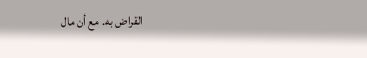القراض به. مع أن مال